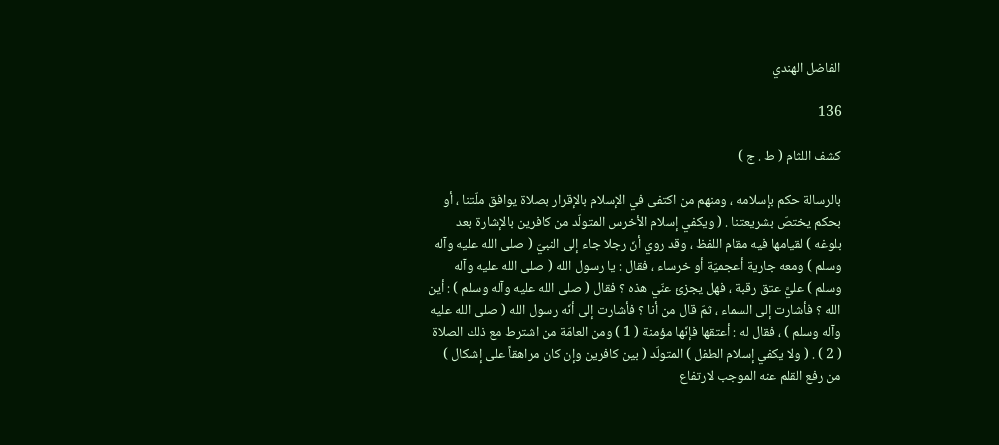الفاضل الهندي

136

كشف اللثام ( ط . ج )

بالرسالة حكم بإسلامه ، ومنهم من اكتفى في الإسلام بالإقرار بصلاة يوافق ملّتنا ، أو بحكم يختصّ بشريعتنا . ( ويكفي إسلام الأخرس المتولّد من كافرين بالإشارة بعد بلوغه ) لقيامها فيه مقام اللفظ ، وقد روي أنّ رجلا جاء إلى النبيّ ( صلى الله عليه وآله وسلم ) ومعه جارية أعجميّة أو خرساء ، فقال : يا رسول الله ( صلى الله عليه وآله وسلم ) عليَّ عتق رقبة ، فهل يجزئ عنّي هذه ؟ فقال ( صلى الله عليه وآله وسلم ) : أين الله ؟ فأشارت إلى السماء ، ثمّ قال من أنا ؟ فأشارت إلى أنّه رسول الله ( صلى الله عليه وآله وسلم ) ، فقال له : أعتقها فإنّها مؤمنة ( 1 ) ومن العامّة من اشترط مع ذلك الصلاة ( 2 ) . ( ولا يكفي إسلام الطفل ) المتولّد ( بين كافرين وإن كان مراهقاً على إشكال ) من رفع القلم عنه الموجب لارتفاع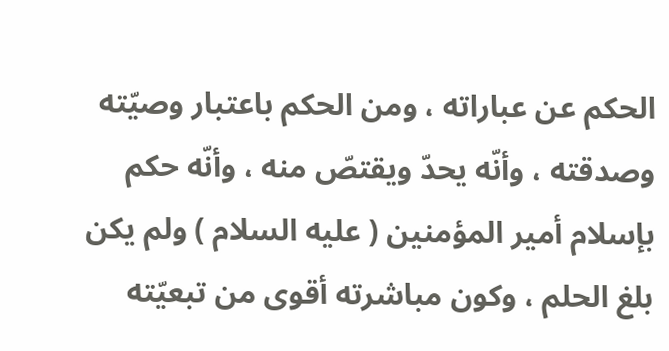الحكم عن عباراته ، ومن الحكم باعتبار وصيّته وصدقته ، وأنّه يحدّ ويقتصّ منه ، وأنّه حكم بإسلام أمير المؤمنين ( عليه السلام ) ولم يكن بلغ الحلم ، وكون مباشرته أقوى من تبعيّته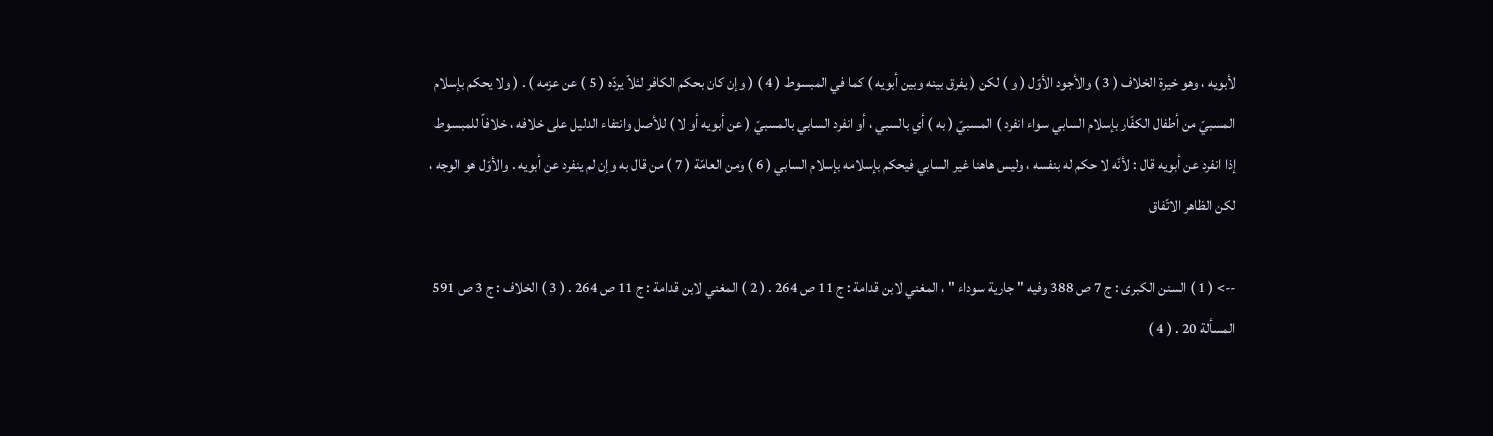لأبويه ، وهو خيرة الخلاف ( 3 ) والأجود الأوّل ( و ) لكن ( يفرق بينه وبين أبويه ) كما في المبسوط ( 4 ) ( وإن كان بحكم الكافر لئلاّ يردّه ( 5 ) عن عزمه ) . ( ولا يحكم بإسلام المسبيّ من أطفال الكفّار بإسلام السابي سواء انفرد ) المسبيّ ( به ) أي بالسبي ، أو انفرد السابي بالمسبيّ ( عن أبويه أو لا ) للأصل وانتفاء الدليل على خلافه ، خلافاً للمبسوط إذا انفرد عن أبويه قال : لأنّه لا حكم له بنفسه ، وليس هاهنا غير السابي فيحكم بإسلامه بإسلام السابي ( 6 ) ومن العامّة ( 7 ) من قال به وإن لم ينفرد عن أبويه . والأوّل هو الوجه ، لكن الظاهر الاتّفاق

--> ( 1 ) السنن الكبرى : ج 7 ص 388 وفيه " جارية سوداء " ، المغني لابن قدامة : ج 11 ص 264 . ( 2 ) المغني لابن قدامة : ج 11 ص 264 . ( 3 ) الخلاف : ج 3 ص 591 المسألة 20 . ( 4 )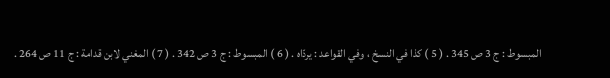المبسوط : ج 3 ص 345 . ( 5 ) كذا في النسخ ، وفي القواعد : يردّاه . ( 6 ) المبسوط : ج 3 ص 342 . ( 7 ) المغني لابن قدامة : ج 11 ص 264 .